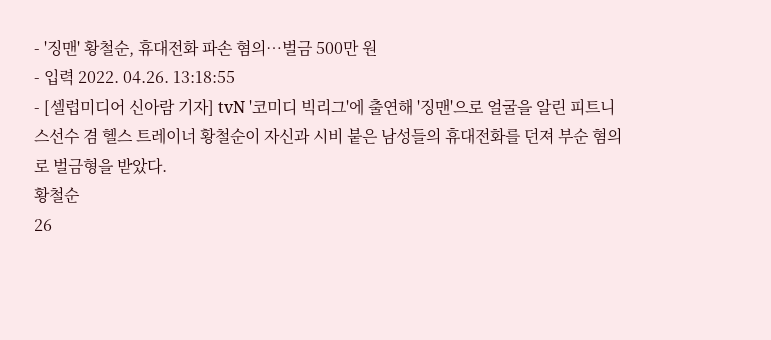- '징맨' 황철순, 휴대전화 파손 혐의…벌금 500만 원
- 입력 2022. 04.26. 13:18:55
- [셀럽미디어 신아람 기자] tvN '코미디 빅리그'에 출연해 '징맨'으로 얼굴을 알린 피트니스선수 겸 헬스 트레이너 황철순이 자신과 시비 붙은 남성들의 휴대전화를 던져 부순 혐의로 벌금형을 받았다.
황철순
26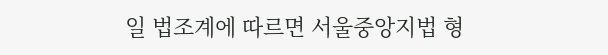일 법조계에 따르면 서울중앙지법 형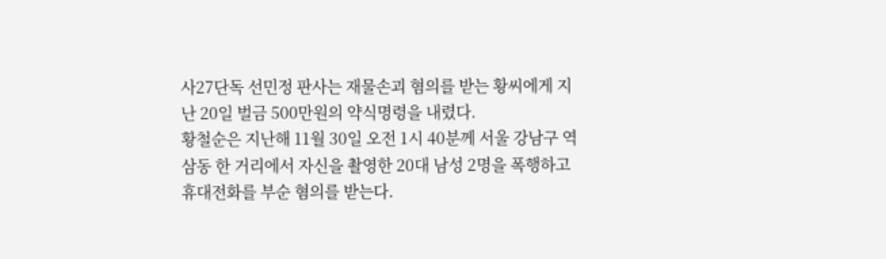사27단독 선민정 판사는 재물손괴 혐의를 받는 황씨에게 지난 20일 벌금 500만원의 약식명령을 내렸다.
황철순은 지난해 11월 30일 오전 1시 40분께 서울 강남구 역삼동 한 거리에서 자신을 촬영한 20대 남성 2명을 폭행하고 휴대전화를 부순 혐의를 받는다.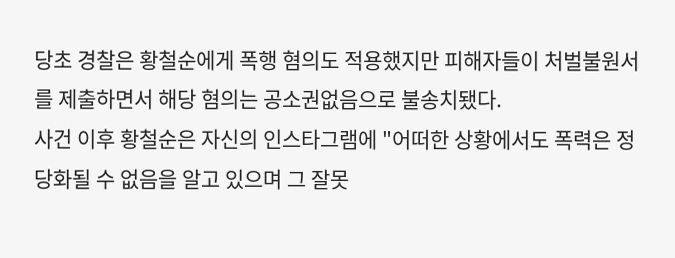당초 경찰은 황철순에게 폭행 혐의도 적용했지만 피해자들이 처벌불원서를 제출하면서 해당 혐의는 공소권없음으로 불송치됐다.
사건 이후 황철순은 자신의 인스타그램에 "어떠한 상황에서도 폭력은 정당화될 수 없음을 알고 있으며 그 잘못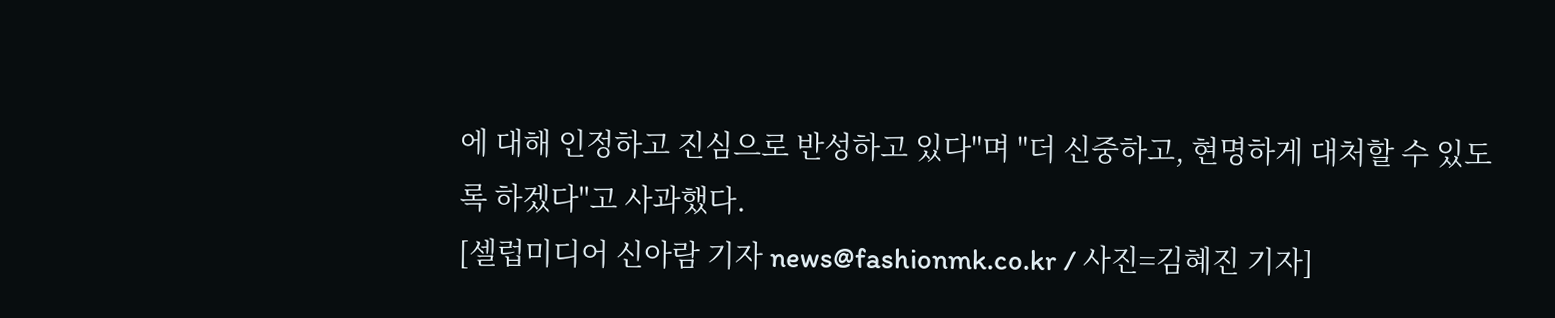에 대해 인정하고 진심으로 반성하고 있다"며 "더 신중하고, 현명하게 대처할 수 있도록 하겠다"고 사과했다.
[셀럽미디어 신아람 기자 news@fashionmk.co.kr / 사진=김혜진 기자]